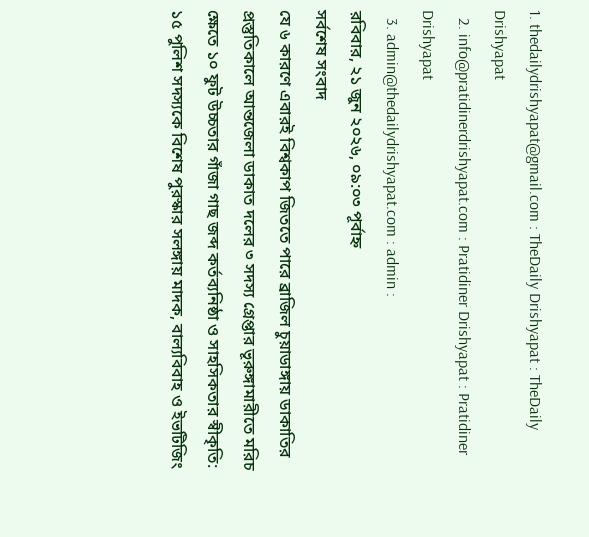1. thedailydrishyapat@gmail.com : TheDaily Drishyapat : TheDaily Drishyapat
  2. info@pratidinerdrishyapat.com : Pratidiner Drishyapat : Pratidiner Drishyapat
  3. admin@thedailydrishyapat.com : admin :
রবিবার, ২১ জুন ২০২৬, ০৯:০৩ পূর্বাহ্ন
সর্বশেষ সংবাদ
যে ৬ কারণে এবারই বিশ্বকাপ জিততে পারে ব্রাজিল চুয়াডাঙ্গায় ডাকাতির প্রস্তুতিকালে আন্তজেলা ডাকাত দলের ৩ সদস্য গ্রেপ্তার ভূরুঙ্গামারীতে মরিচ ক্ষেতে ১০ ফুট উচ্চতার গাঁজা গাছ জব্দ কর্তব্যনিষ্ঠা ও সাহসিকতার স্বীকৃতি: ১৫ পুলিশ সদস্যকে বিশেষ পুরস্কার সলঙ্গায় মাদক, বাল্যবিবাহ ও ইভটিজিং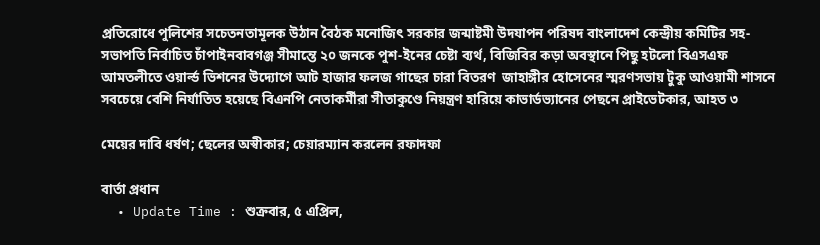প্রতিরোধে পুলিশের সচেতনতামূলক উঠান বৈঠক মনোজিৎ সরকার জন্মাষ্টমী উদযাপন পরিষদ বাংলাদেশ কেন্দ্রীয় কমিটির সহ-সভাপতি নির্বাচিত চাঁপাইনবাবগঞ্জ সীমান্তে ২০ জনকে পুশ-ইনের চেষ্টা ব্যর্থ, বিজিবির কড়া অবস্থানে পিছু হটলো বিএসএফ আমতলীতে ওয়ার্ল্ড ভিশনের উদ্যোগে আট হাজার ফলজ গাছের চারা বিতরণ  জাহাঙ্গীর হোসেনের স্মরণসভায় টুকু আওয়ামী শাসনে সবচেয়ে বেশি নির্যাতিত হয়েছে বিএনপি নেতাকর্মীরা সীতাকুণ্ডে নিয়ন্ত্রণ হারিয়ে কাভার্ডভ্যানের পেছনে প্রাইভেটকার, আহত ৩

মেয়ের দাবি ধর্ষণ; ছেলের অস্বীকার; চেয়ারম্যান করলেন রফাদফা

বার্তা প্রধান
  • Update Time : শুক্রবার, ৫ এপ্রিল,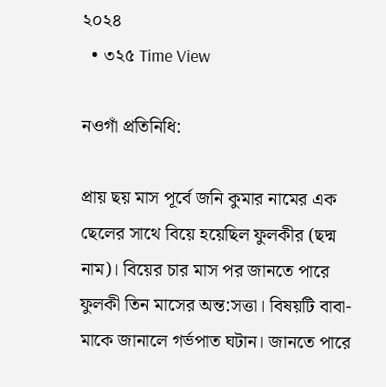২০২৪
  • ৩২৫ Time View

নওগাঁ প্রতিনিধি:

প্রায় ছয় মাস পূর্বে জনি কুমার নামের এক ছেলের সাথে বিয়ে হয়েছিল ফুলকীর (ছদ্ম নাম)। বিয়ের চার মাস পর জানতে পারে ফুলকী তিন মাসের অন্ত:সত্তা। বিষয়টি বাবা-মাকে জানালে গর্ভপাত ঘটান। জানতে পারে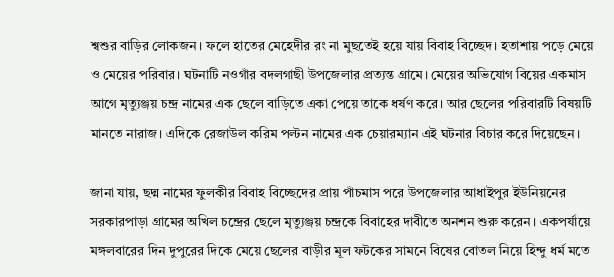শ্বশুর বাড়ির লোকজন। ফলে হাতের মেহেদীর রং না মুছতেই হয়ে যায় বিবাহ বিচ্ছেদ। হতাশায় পড়ে মেয়ে ও মেয়ের পরিবার। ঘটনাটি নওগাঁর বদলগাছী উপজেলার প্রত্যন্ত গ্রামে। মেয়ের অভিযোগ বিয়ের একমাস আগে মৃত্যুঞ্জয় চন্দ্র নামের এক ছেলে বাড়িতে একা পেয়ে তাকে ধর্ষণ করে। আর ছেলের পরিবারটি বিষয়টি মানতে নারাজ। এদিকে রেজাউল করিম পল্টন নামের এক চেয়ারম্যান এই ঘটনার বিচার করে দিয়েছেন।

জানা যায়, ছদ্ম নামের ফুলকীর বিবাহ বিচ্ছেদের প্রায় পাঁচমাস পরে উপজেলার আধাইপুর ইউনিয়নের সরকারপাড়া গ্রামের অখিল চন্দ্রের ছেলে মৃত্যুঞ্জয় চন্দ্রকে বিবাহের দাবীতে অনশন শুরু করেন। একপর্যায়ে মঙ্গলবারের দিন দুপুরের দিকে মেয়ে ছেলের বাড়ীর মূল ফটকের সামনে বিষের বোতল নিয়ে হিন্দু ধর্ম মতে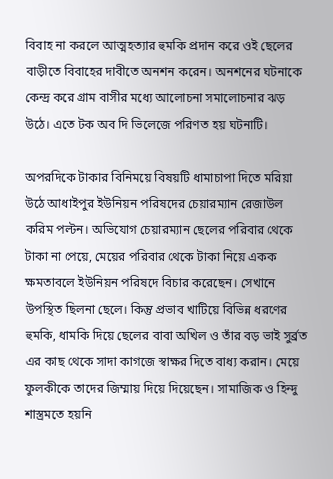বিবাহ না করলে আত্মহত্যার হুমকি প্রদান করে ওই ছেলের বাড়ীতে বিবাহের দাবীতে অনশন করেন। অনশনের ঘটনাকে কেন্দ্র করে গ্রাম বাসীর মধ্যে আলোচনা সমালোচনার ঝড় উঠে। এতে টক অব দি ভিলেজে পরিণত হয় ঘটনাটি।

অপরদিকে টাকার বিনিময়ে বিষয়টি ধামাচাপা দিতে মরিয়া উঠে আধাইপুর ইউনিয়ন পরিষদের চেয়ারম্যান রেজাউল করিম পল্টন। অভিযোগ চেয়ারম্যান ছেলের পরিবার থেকে টাকা না পেয়ে, মেয়ের পরিবার থেকে টাকা নিয়ে একক ক্ষমতাবলে ইউনিয়ন পরিষদে বিচার করেছেন। সেখানে উপস্থিত ছিলনা ছেলে। কিন্তু প্রভাব খাটিয়ে বিভিন্ন ধরণের হুমকি, ধামকি দিয়ে ছেলের বাবা অখিল ও তাঁর বড় ভাই সুর্ব্রত এর কাছ থেকে সাদা কাগজে স্বাক্ষর দিতে বাধ্য করান। মেয়ে ফুলকীকে তাদের জিম্মায় দিয়ে দিয়েছেন। সামাজিক ও হিন্দু শাস্ত্রমতে হয়নি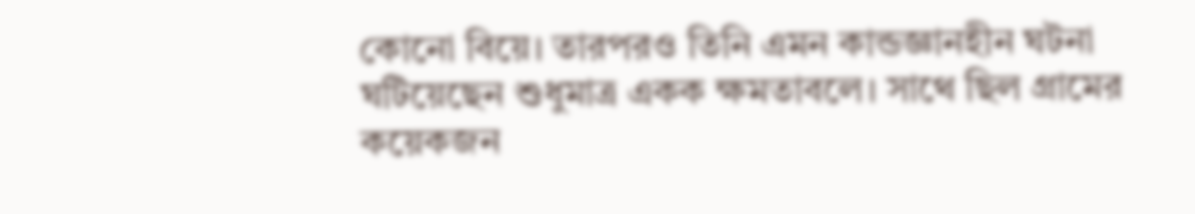কোনো বিয়ে। তারপরও তিনি এমন কান্ডজ্ঞানহীন ঘটনা ঘটিয়েছেন শুধুমাত্র একক ক্ষমতাবলে। সাথে ছিল গ্রামের কয়েকজন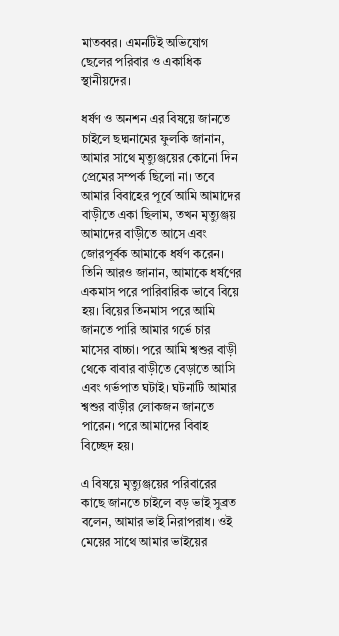মাতব্বর। এমনটিই অভিযোগ ছেলের পরিবার ও একাধিক স্থানীয়দের।

ধর্ষণ ও অনশন এর বিষয়ে জানতে চাইলে ছদ্মনামের ফুলকি জানান, আমার সাথে মৃত্যুঞ্জয়ের কোনো দিন প্রেমের সম্পর্ক ছিলো না। তবে আমার বিবাহের পূর্বে আমি আমাদের বাড়ীতে একা ছিলাম, তখন মৃত্যুঞ্জয় আমাদের বাড়ীতে আসে এবং জোরপূর্বক আমাকে ধর্ষণ করেন। তিনি আরও জানান, আমাকে ধর্ষণের একমাস পরে পারিবারিক ভাবে বিয়ে হয়। বিয়ের তিনমাস পরে আমি জানতে পারি আমার গর্ভে চার মাসের বাচ্চা। পরে আমি শ্বশুর বাড়ী থেকে বাবার বাড়ীতে বেড়াতে আসি এবং গর্ভপাত ঘটাই। ঘটনাটি আমার শ্বশুর বাড়ীর লোকজন জানতে পারেন। পরে আমাদের বিবাহ বিচ্ছেদ হয়।

এ বিষয়ে মৃত্যুঞ্জয়ের পরিবারের কাছে জানতে চাইলে বড় ভাই সুব্রত বলেন, আমার ভাই নিরাপরাধ। ওই মেয়ের সাথে আমার ভাইয়ের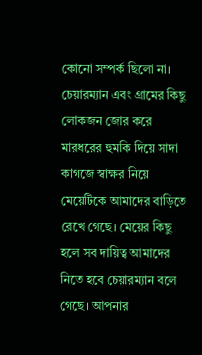কোনো সম্পর্ক ছিলো না। চেয়ারম্যান এবং গ্রামের কিছু লোকজন জোর করে মারধরের হুমকি দিয়ে সাদা কাগজে স্বাক্ষর নিয়ে মেয়েটিকে আমাদের বাড়িতে রেখে গেছে। মেয়ের কিছু হলে সব দায়িত্ব আমাদের নিতে হবে চেয়ারম্যান বলে গেছে। আপনার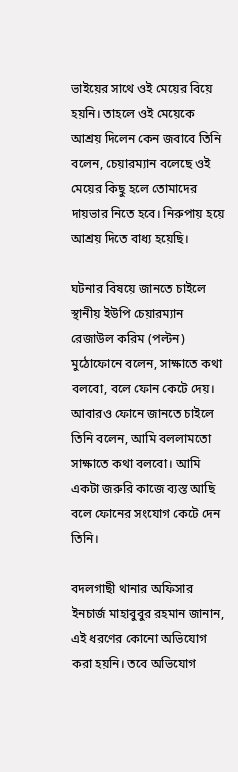ভাইয়ের সাথে ওই মেয়ের বিয়ে হয়নি। তাহলে ওই মেয়েকে আশ্রয় দিলেন কেন জবাবে তিনি বলেন, চেয়ারম্যান বলেছে ওই মেয়ের কিছু হলে তোমাদের দায়ভার নিতে হবে। নিরুপায় হয়ে আশ্রয় দিতে বাধ্য হয়েছি।

ঘটনার বিষয়ে জানতে চাইলে স্থানীয় ইউপি চেয়ারম্যান রেজাউল করিম (পল্টন) মুঠোফোনে বলেন, সাক্ষাতে কথা বলবো, বলে ফোন কেটে দেয়। আবারও ফোনে জানতে চাইলে তিনি বলেন, আমি বললামতো সাক্ষাতে কথা বলবো। আমি একটা জরুরি কাজে ব্যস্ত আছি বলে ফোনের সংযোগ কেটে দেন তিনি।

বদলগাছী থানার অফিসার ইনচার্জ মাহাবুবুর রহমান জানান, এই ধরণের কোনো অভিযোগ করা হয়নি। তবে অভিযোগ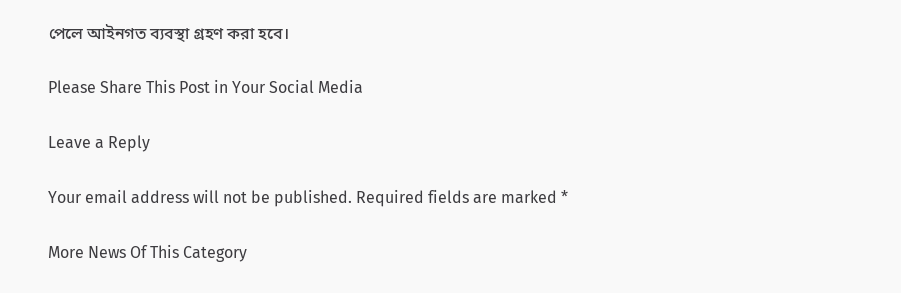পেলে আইনগত ব্যবস্থা গ্রহণ করা হবে।

Please Share This Post in Your Social Media

Leave a Reply

Your email address will not be published. Required fields are marked *

More News Of This Category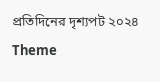প্রতিদিনের দৃশ্যপট ২০২৪
Theme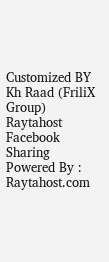Customized BY Kh Raad (FriliX Group)
Raytahost Facebook Sharing Powered By : Raytahost.com